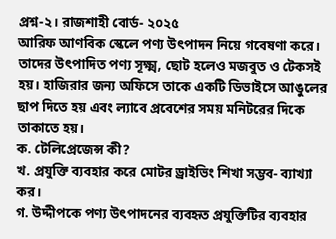প্রশ্ন-২। রাজশাহী বোর্ড- ২০২৫
আরিফ আণবিক স্কেলে পণ্য উৎপাদন নিয়ে গবেষণা করে। তাদের উৎপাদিত পণ্য সূক্ষ্ম, ছোট হলেও মজবুত ও টেকসই হয়। হাজিরার জন্য অফিসে তাকে একটি ডিভাইসে আঙুলের ছাপ দিতে হয় এবং ল্যাবে প্রবেশের সময় মনিটরের দিকে তাকাতে হয়।
ক. টেলিপ্রেজেন্স কী?
খ. প্রযুক্তি ব্যবহার করে মোটর ড্রাইভিং শিখা সম্ভব- ব্যাখ্যা কর।
গ. উদ্দীপকে পণ্য উৎপাদনের ব্যবহৃত প্রযুক্তিটির ব্যবহার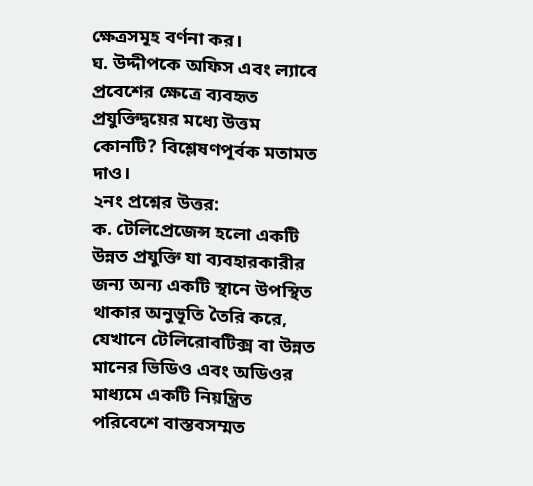ক্ষেত্রসমূহ বর্ণনা কর।
ঘ. উদ্দীপকে অফিস এবং ল্যাবে প্রবেশের ক্ষেত্রে ব্যবহৃত প্রযুক্তিদ্বয়ের মধ্যে উত্তম কোনটি? বিশ্লেষণপূর্বক মতামত দাও।
২নং প্রশ্নের উত্তর:
ক. টেলিপ্রেজেন্স হলো একটি উন্নত প্রযুক্তি যা ব্যবহারকারীর জন্য অন্য একটি স্থানে উপস্থিত থাকার অনুভূতি তৈরি করে, যেখানে টেলিরোবটিক্স বা উন্নত মানের ভিডিও এবং অডিওর মাধ্যমে একটি নিয়ন্ত্রিত পরিবেশে বাস্তবসম্মত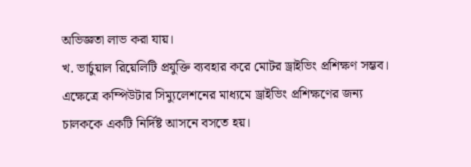অভিজ্ঞতা লাভ করা যায়।
খ. ভার্চুয়াল রিয়েলিটি প্রযুক্তি ব্যবহার করে মোটর ড্রাইভিং প্রশিক্ষণ সম্ভব। এক্ষেত্রে কম্পিউটার সিম্যুলেশনের মাধ্যমে ড্রাইভিং প্রশিক্ষণের জন্য চালককে একটি নির্দিষ্ট আসনে বসতে হয়।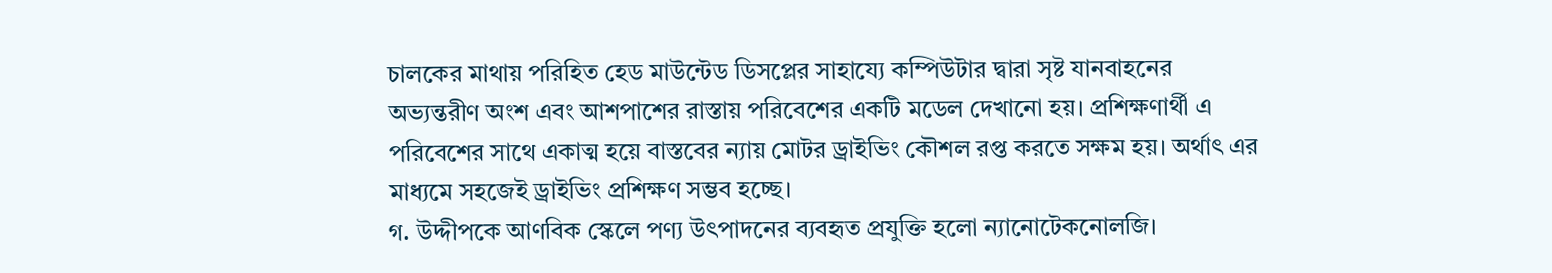চালকের মাথায় পরিহিত হেড মাউন্টেড ডিসপ্লের সাহায্যে কম্পিউটার দ্বারা সৃষ্ট যানবাহনের অভ্যন্তরীণ অংশ এবং আশপাশের রাস্তায় পরিবেশের একটি মডেল দেখানো হয়। প্রশিক্ষণার্থী এ পরিবেশের সাথে একাত্ম হয়ে বাস্তবের ন্যায় মোটর ড্রাইভিং কৌশল রপ্ত করতে সক্ষম হয়। অর্থাৎ এর মাধ্যমে সহজেই ড্রাইভিং প্রশিক্ষণ সম্ভব হচ্ছে।
গ. উদ্দীপকে আণবিক স্কেলে পণ্য উৎপাদনের ব্যবহৃত প্রযুক্তি হলো ন্যানোটেকনোলজি।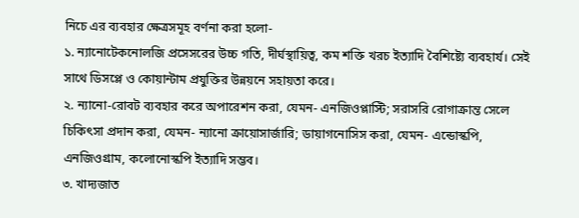নিচে এর ব্যবহার ক্ষেত্রসমূহ বর্ণনা করা হলো-
১. ন্যানোটেকনোলজি প্রসেসরের উচ্চ গতি, দীর্ঘস্থায়িত্ব, কম শক্তি খরচ ইত্যাদি বৈশিষ্ট্যে ব্যবহার্য। সেই সাথে ডিসপ্লে ও কোয়ান্টাম প্রযুক্তির উন্নয়নে সহায়তা করে।
২. ন্যানো-রোবট ব্যবহার করে অপারেশন করা, যেমন- এনজিওপ্লাস্টি; সরাসরি রোগাক্রান্ত সেলে চিকিৎসা প্রদান করা, যেমন- ন্যানো ক্রায়োসার্জারি; ডায়াগনোসিস করা, যেমন- এন্ডোস্কপি, এনজিওগ্রাম, কলোনোস্কপি ইত্যাদি সম্ভব।
৩. খাদ্যজাত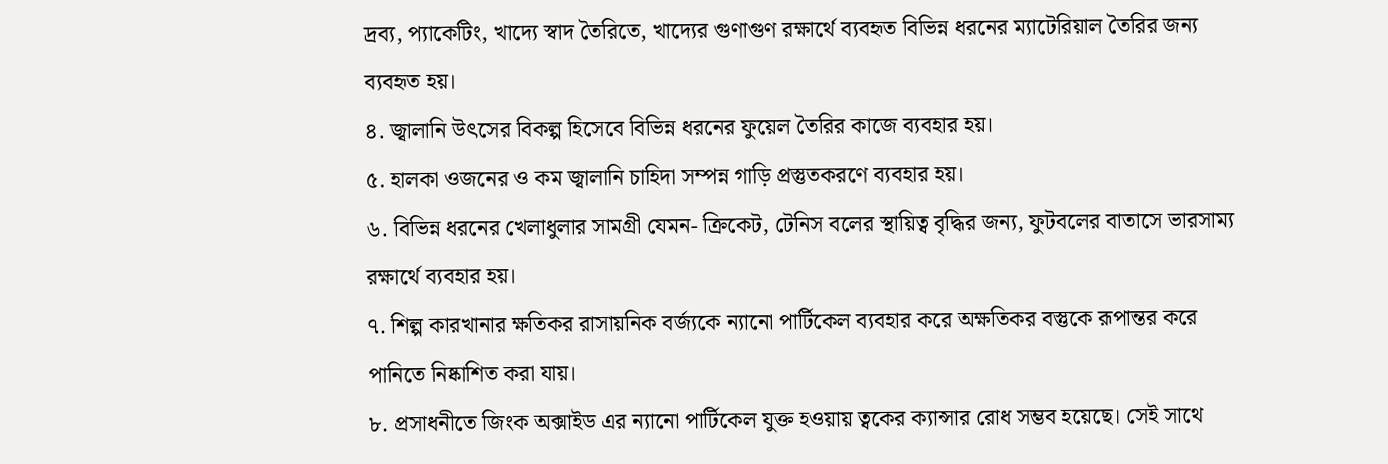দ্রব্য, প্যাকেটিং, খাদ্যে স্বাদ তৈরিতে, খাদ্যের গুণাগুণ রক্ষার্থে ব্যবহৃত বিভিন্ন ধরনের ম্যাটেরিয়াল তৈরির জন্য ব্যবহৃত হয়।
৪. জ্বালানি উৎসের বিকল্প হিসেবে বিভিন্ন ধরনের ফুয়েল তৈরির কাজে ব্যবহার হয়।
৫. হালকা ওজনের ও কম জ্বালানি চাহিদা সম্পন্ন গাড়ি প্রস্তুতকরণে ব্যবহার হয়।
৬. বিভিন্ন ধরনের খেলাধুলার সামগ্রী যেমন- ক্রিকেট, টেনিস বলের স্থায়িত্ব বৃদ্ধির জন্য, ফুটবলের বাতাসে ভারসাম্য রক্ষার্থে ব্যবহার হয়।
৭. শিল্প কারখানার ক্ষতিকর রাসায়নিক বর্জ্যকে ন্যানো পার্টিকেল ব্যবহার করে অক্ষতিকর বস্তুকে রূপান্তর করে পানিতে নিষ্কাশিত করা যায়।
৮. প্রসাধনীতে জিংক অক্সাইড এর ন্যানো পার্টিকেল যুক্ত হওয়ায় ত্বকের ক্যান্সার রোধ সম্ভব হয়েছে। সেই সাথে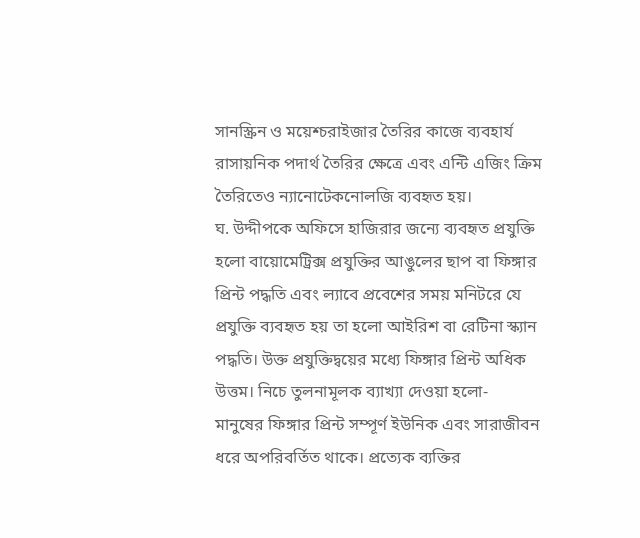সানস্ক্রিন ও ময়েশ্চরাইজার তৈরির কাজে ব্যবহার্য রাসায়নিক পদার্থ তৈরির ক্ষেত্রে এবং এন্টি এজিং ক্রিম তৈরিতেও ন্যানোটেকনোলজি ব্যবহৃত হয়।
ঘ. উদ্দীপকে অফিসে হাজিরার জন্যে ব্যবহৃত প্রযুক্তি হলো বায়োমেট্রিক্স প্রযুক্তির আঙুলের ছাপ বা ফিঙ্গার প্রিন্ট পদ্ধতি এবং ল্যাবে প্রবেশের সময় মনিটরে যে প্রযুক্তি ব্যবহৃত হয় তা হলো আইরিশ বা রেটিনা স্ক্যান পদ্ধতি। উক্ত প্রযুক্তিদ্বয়ের মধ্যে ফিঙ্গার প্রিন্ট অধিক উত্তম। নিচে তুলনামূলক ব্যাখ্যা দেওয়া হলো-
মানুষের ফিঙ্গার প্রিন্ট সম্পূর্ণ ইউনিক এবং সারাজীবন ধরে অপরিবর্তিত থাকে। প্রত্যেক ব্যক্তির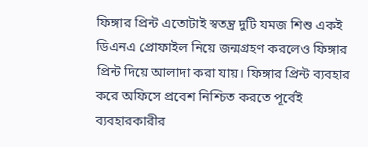ফিঙ্গার প্রিন্ট এতোটাই স্বতন্ত্র দুটি যমজ শিশু একই ডিএনএ প্রোফাইল নিয়ে জন্মগ্রহণ করলেও ফিঙ্গার প্রিন্ট দিয়ে আলাদা করা যায়। ফিঙ্গার প্রিন্ট ব্যবহার করে অফিসে প্রবেশ নিশ্চিত করতে পূর্বেই ব্যবহারকারীর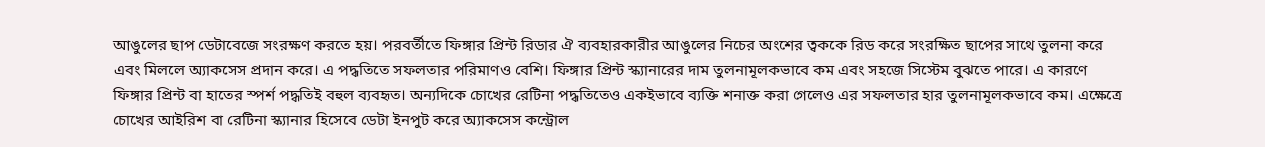আঙুলের ছাপ ডেটাবেজে সংরক্ষণ করতে হয়। পরবর্তীতে ফিঙ্গার প্রিন্ট রিডার ঐ ব্যবহারকারীর আঙুলের নিচের অংশের ত্বককে রিড করে সংরক্ষিত ছাপের সাথে তুলনা করে এবং মিললে অ্যাকসেস প্রদান করে। এ পদ্ধতিতে সফলতার পরিমাণও বেশি। ফিঙ্গার প্রিন্ট স্ক্যানারের দাম তুলনামূলকভাবে কম এবং সহজে সিস্টেম বুঝতে পারে। এ কারণে ফিঙ্গার প্রিন্ট বা হাতের স্পর্শ পদ্ধতিই বহুল ব্যবহৃত। অন্যদিকে চোখের রেটিনা পদ্ধতিতেও একইভাবে ব্যক্তি শনাক্ত করা গেলেও এর সফলতার হার তুলনামূলকভাবে কম। এক্ষেত্রে চোখের আইরিশ বা রেটিনা স্ক্যানার হিসেবে ডেটা ইনপুট করে অ্যাকসেস কন্ট্রোল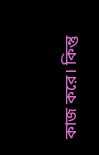কাজ করে। কিন্তু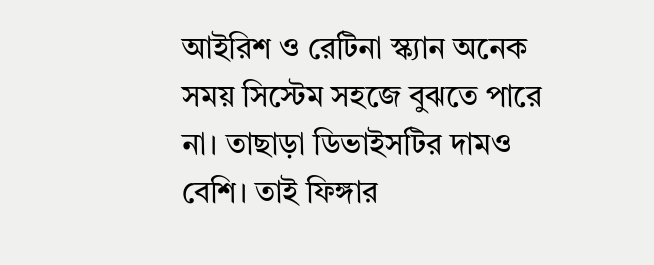আইরিশ ও রেটিনা স্ক্যান অনেক সময় সিস্টেম সহজে বুঝতে পারে না। তাছাড়া ডিভাইসটির দামও বেশি। তাই ফিঙ্গার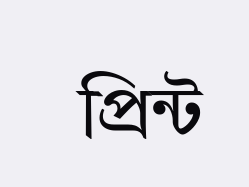প্রিন্ট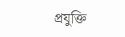প্রযুক্তি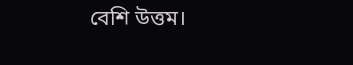বেশি উত্তম।